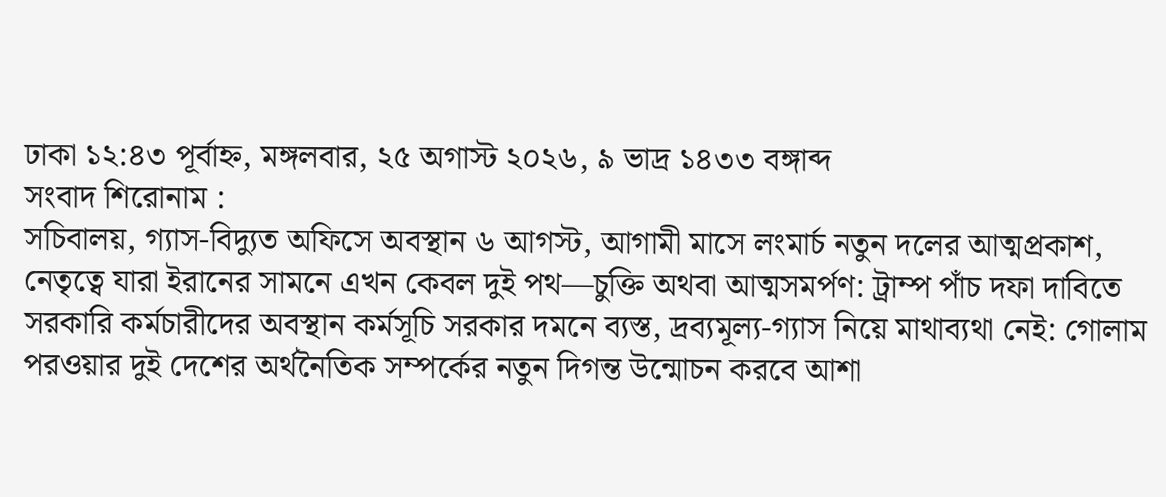ঢাকা ১২:৪৩ পূর্বাহ্ন, মঙ্গলবার, ২৫ অগাস্ট ২০২৬, ৯ ভাদ্র ১৪৩৩ বঙ্গাব্দ
সংবাদ শিরোনাম :
সচিবালয়, গ্যাস-বিদ্যুত অফিসে অবস্থান ৬ আগস্ট, আগামী মাসে লংমার্চ নতুন দলের আত্মপ্রকাশ, নেতৃত্বে যারা ইরানের সামনে এখন কেবল দুই পথ—চুক্তি অথবা আত্মসমর্পণ: ট্রাম্প পাঁচ দফা দাবিতে সরকারি কর্মচারীদের অবস্থান কর্মসূচি সরকার দমনে ব্যস্ত, দ্রব্যমূল্য-গ্যাস নিয়ে মাথাব্যথা নেই: গোলাম পরওয়ার দুই দেশের অর্থনৈতিক সম্পর্কের নতুন দিগন্ত উন্মোচন করবে আশা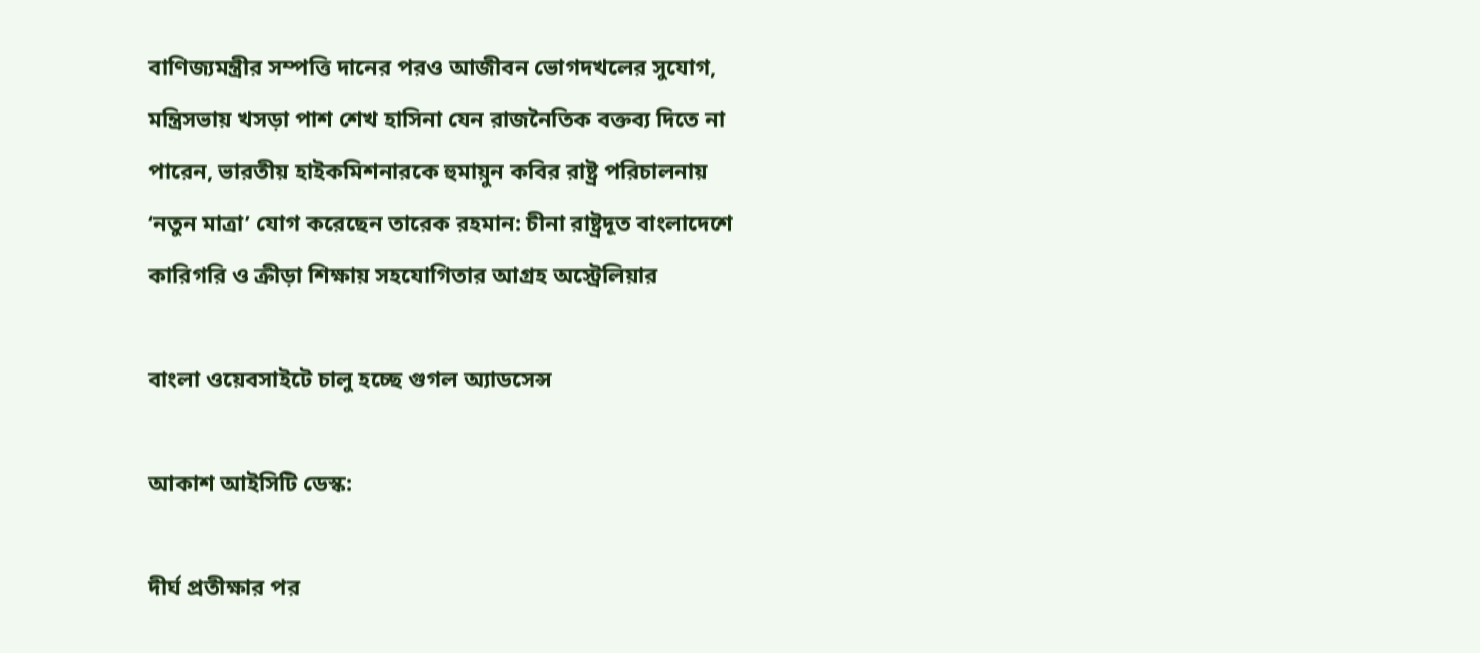বাণিজ্যমন্ত্রীর সম্পত্তি দানের পরও আজীবন ভোগদখলের সুযোগ, মন্ত্রিসভায় খসড়া পাশ শেখ হাসিনা যেন রাজনৈতিক বক্তব্য দিতে না পারেন, ভারতীয় হাইকমিশনারকে হুমায়ুন কবির রাষ্ট্র পরিচালনায় ‘নতুন মাত্রা’ যোগ করেছেন তারেক রহমান: চীনা রাষ্ট্রদূত বাংলাদেশে কারিগরি ও ক্রীড়া শিক্ষায় সহযোগিতার আগ্রহ অস্ট্রেলিয়ার

বাংলা ওয়েবসাইটে চালু হচ্ছে গুগল অ্যাডসেন্স

আকাশ আইসিটি ডেস্ক:

দীর্ঘ প্রতীক্ষার পর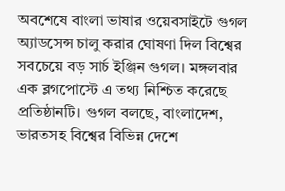অবশেষে বাংলা ভাষার ওয়েবসাইটে গুগল অ্যাডসেন্স চালু করার ঘোষণা দিল বিশ্বের সবচেয়ে বড় সার্চ ইঞ্জিন গুগল। মঙ্গলবার এক ব্লগপোস্টে এ তথ্য নিশ্চিত করেছে প্রতিষ্ঠানটি। গুগল বলছে, বাংলাদেশ, ভারতসহ বিশ্বের বিভিন্ন দেশে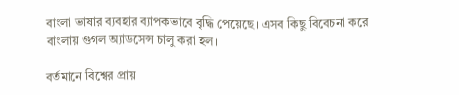বাংলা ভাষার ব্যবহার ব্যাপকভাবে বৃদ্ধি পেয়েছে। এসব কিছু বিবেচনা করে বাংলায় গুগল অ্যাডসেন্স চালু করা হল।

বর্তমানে বিশ্বের প্রায়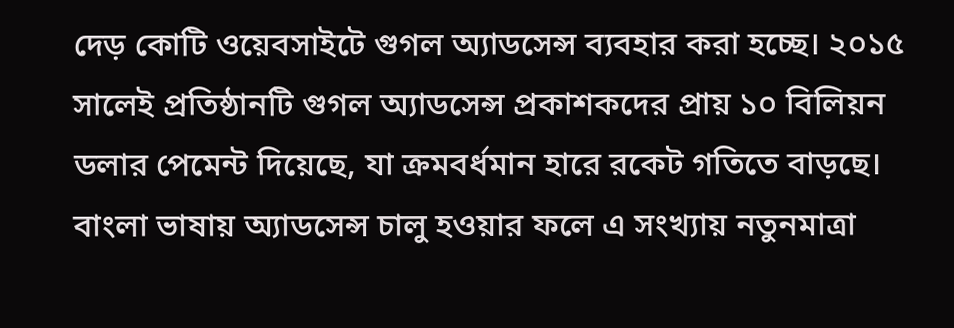দেড় কোটি ওয়েবসাইটে গুগল অ্যাডসেন্স ব্যবহার করা হচ্ছে। ২০১৫ সালেই প্রতিষ্ঠানটি গুগল অ্যাডসেন্স প্রকাশকদের প্রায় ১০ বিলিয়ন ডলার পেমেন্ট দিয়েছে, যা ক্রমবর্ধমান হারে রকেট গতিতে বাড়ছে। বাংলা ভাষায় অ্যাডসেন্স চালু হওয়ার ফলে এ সংখ্যায় নতুনমাত্রা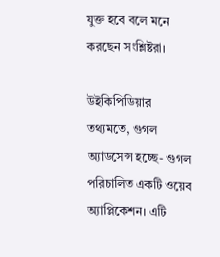যুক্ত হবে বলে মনে করছেন সংশ্লিষ্টরা।

উইকিপিডিয়ার তথ্যমতে, গুগল অ্যাডসেন্স হচ্ছে- গুগল পরিচালিত একটি ওয়েব অ্যাপ্লিকেশন। এটি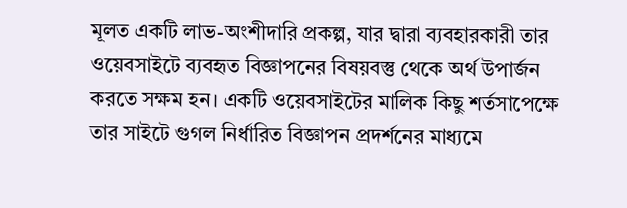মূলত একটি লাভ-অংশীদারি প্রকল্প, যার দ্বারা ব্যবহারকারী তার ওয়েবসাইটে ব্যবহৃত বিজ্ঞাপনের বিষয়বস্তু থেকে অর্থ উপার্জন করতে সক্ষম হন। একটি ওয়েবসাইটের মালিক কিছু শর্তসাপেক্ষে তার সাইটে গুগল নির্ধারিত বিজ্ঞাপন প্রদর্শনের মাধ্যমে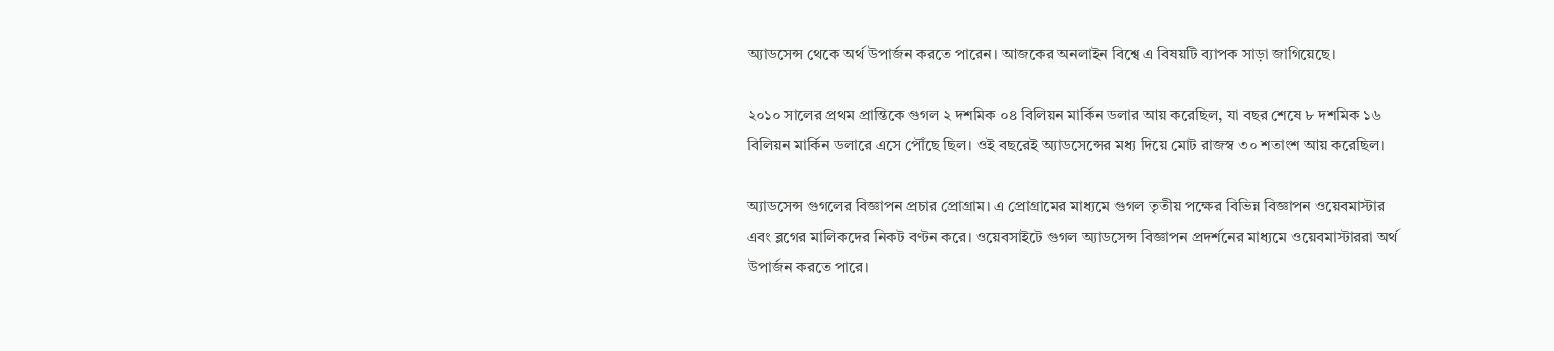অ্যাডসেন্স থেকে অর্থ উপার্জন করতে পারেন। আজকের অনলাইন বিশ্বে এ বিষয়টি ব্যাপক সাড়া জাগিয়েছে।

২০১০ সালের প্রথম প্রান্তিকে গুগল ২ দশমিক ০৪ বিলিয়ন মার্কিন ডলার আয় করেছিল, যা বছর শেষে ৮ দশমিক ১৬ বিলিয়ন মার্কিন ডলারে এসে পৌঁছে ছিল। ওই বছরেই অ্যাডসেন্সের মধ্য দিয়ে মোট রাজস্ব ৩০ শতাংশ আয় করেছিল।

অ্যাডসেন্স গুগলের বিজ্ঞাপন প্রচার প্রোগ্রাম। এ প্রোগ্রামের মাধ্যমে গুগল তৃতীয় পক্ষের বিভিন্ন বিজ্ঞাপন ওয়েবমাস্টার এবং ব্লগের মালিকদের নিকট বণ্টন করে। ওয়েবসাইটে গুগল অ্যাডসেন্স বিজ্ঞাপন প্রদর্শনের মাধ্যমে ওয়েবমাস্টাররা অর্থ উপার্জন করতে পারে।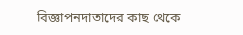বিজ্ঞাপনদাতাদের কাছ থেকে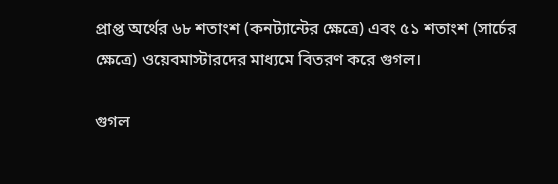প্রাপ্ত অর্থের ৬৮ শতাংশ (কনট্যান্টের ক্ষেত্রে) এবং ৫১ শতাংশ (সার্চের ক্ষেত্রে) ওয়েবমাস্টারদের মাধ্যমে বিতরণ করে গুগল।

গুগল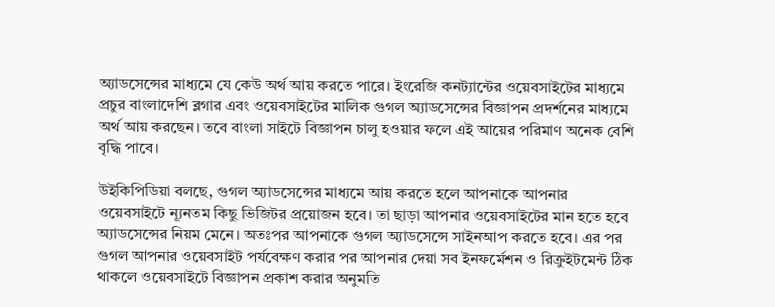অ্যাডসেন্সের মাধ্যমে যে কেউ অর্থ আয় করতে পারে। ইংরেজি কনট্যান্টের ওয়েবসাইটের মাধ্যমে প্রচুর বাংলাদেশি ব্লগার এবং ওয়েবসাইটের মালিক গুগল অ্যাডসেন্সের বিজ্ঞাপন প্রদর্শনের মাধ্যমে অর্থ আয় করছেন। তবে বাংলা সাইটে বিজ্ঞাপন চালু হওয়ার ফলে এই আয়ের পরিমাণ অনেক বেশি বৃদ্ধি পাবে।

উইকিপিডিয়া বলছে, গুগল অ্যাডসেন্সের মাধ্যমে আয় করতে হলে আপনাকে আপনার ওয়েবসাইটে ন্যূনতম কিছু ভিজিটর প্রয়োজন হবে। তা ছাড়া আপনার ওয়েবসাইটের মান হতে হবে অ্যাডসেন্সের নিয়ম মেনে। অতঃপর আপনাকে গুগল অ্যাডসেন্সে সাইনআপ করতে হবে। এর পর গুগল আপনার ওয়েবসাইট পর্যবেক্ষণ করার পর আপনার দেয়া সব ইনফর্মেশন ও রিক্রুইটমেন্ট ঠিক থাকলে ওয়েবসাইটে বিজ্ঞাপন প্রকাশ করার অনুমতি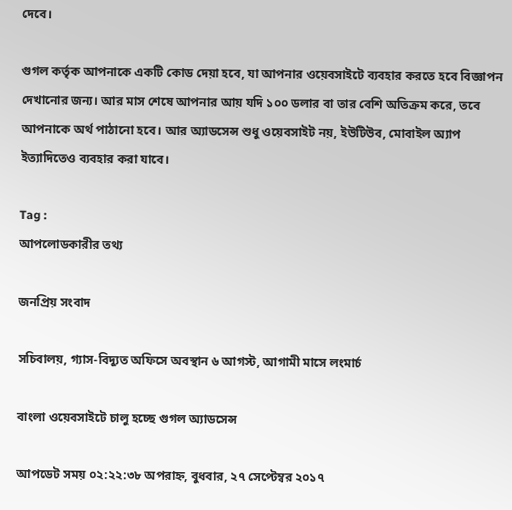দেবে।

গুগল কর্তৃক আপনাকে একটি কোড দেয়া হবে, যা আপনার ওয়েবসাইটে ব্যবহার করতে হবে বিজ্ঞাপন দেখানোর জন্য। আর মাস শেষে আপনার আয় যদি ১০০ ডলার বা তার বেশি অতিক্রম করে, তবে আপনাকে অর্থ পাঠানো হবে। আর অ্যাডসেন্স শুধু ওয়েবসাইট নয়, ইউটিউব, মোবাইল অ্যাপ ইত্যাদিতেও ব্যবহার করা যাবে।

Tag :
আপলোডকারীর তথ্য

জনপ্রিয় সংবাদ

সচিবালয়, গ্যাস-বিদ্যুত অফিসে অবস্থান ৬ আগস্ট, আগামী মাসে লংমার্চ

বাংলা ওয়েবসাইটে চালু হচ্ছে গুগল অ্যাডসেন্স

আপডেট সময় ০২:২২:৩৮ অপরাহ্ন, বুধবার, ২৭ সেপ্টেম্বর ২০১৭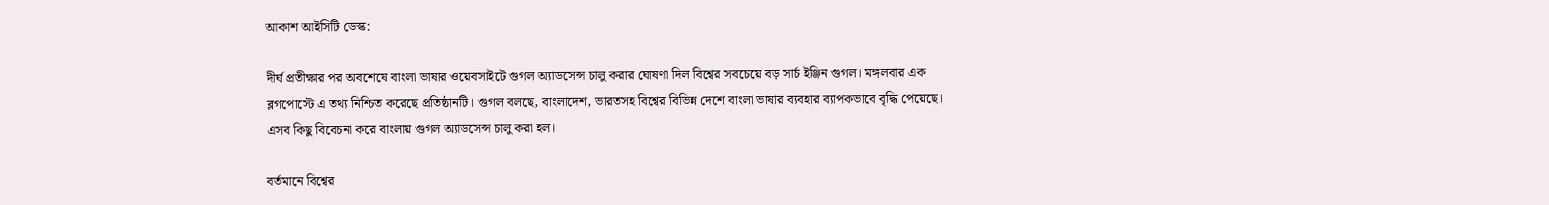আকাশ আইসিটি ডেস্ক:

দীর্ঘ প্রতীক্ষার পর অবশেষে বাংলা ভাষার ওয়েবসাইটে গুগল অ্যাডসেন্স চালু করার ঘোষণা দিল বিশ্বের সবচেয়ে বড় সার্চ ইঞ্জিন গুগল। মঙ্গলবার এক ব্লগপোস্টে এ তথ্য নিশ্চিত করেছে প্রতিষ্ঠানটি। গুগল বলছে, বাংলাদেশ, ভারতসহ বিশ্বের বিভিন্ন দেশে বাংলা ভাষার ব্যবহার ব্যাপকভাবে বৃদ্ধি পেয়েছে। এসব কিছু বিবেচনা করে বাংলায় গুগল অ্যাডসেন্স চালু করা হল।

বর্তমানে বিশ্বের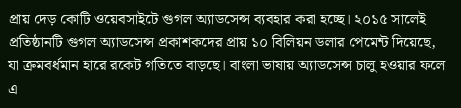প্রায় দেড় কোটি ওয়েবসাইটে গুগল অ্যাডসেন্স ব্যবহার করা হচ্ছে। ২০১৫ সালেই প্রতিষ্ঠানটি গুগল অ্যাডসেন্স প্রকাশকদের প্রায় ১০ বিলিয়ন ডলার পেমেন্ট দিয়েছে, যা ক্রমবর্ধমান হারে রকেট গতিতে বাড়ছে। বাংলা ভাষায় অ্যাডসেন্স চালু হওয়ার ফলে এ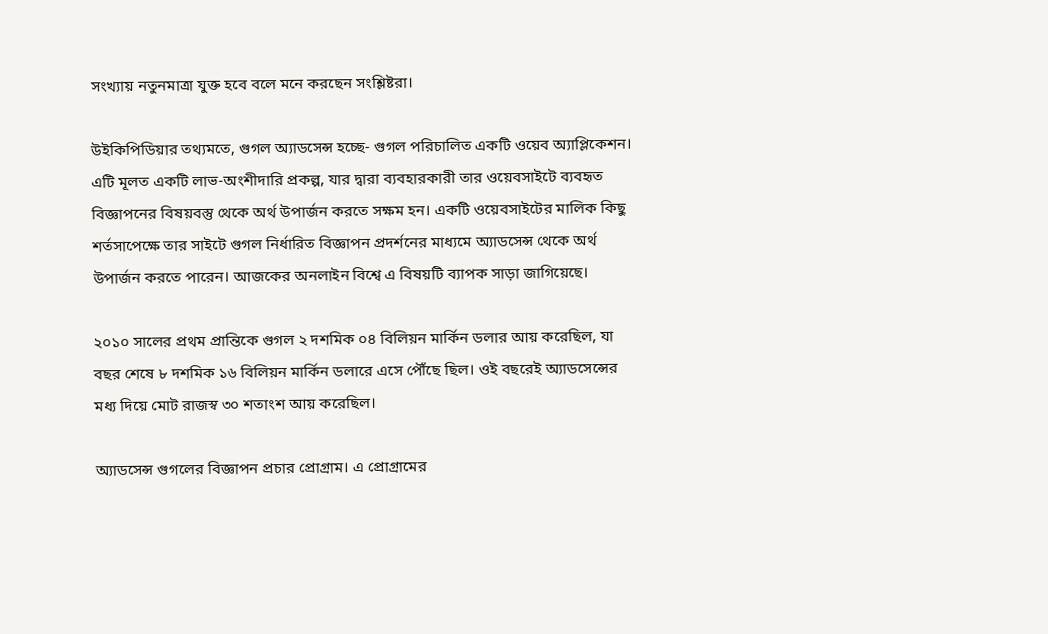সংখ্যায় নতুনমাত্রা যুক্ত হবে বলে মনে করছেন সংশ্লিষ্টরা।

উইকিপিডিয়ার তথ্যমতে, গুগল অ্যাডসেন্স হচ্ছে- গুগল পরিচালিত একটি ওয়েব অ্যাপ্লিকেশন। এটি মূলত একটি লাভ-অংশীদারি প্রকল্প, যার দ্বারা ব্যবহারকারী তার ওয়েবসাইটে ব্যবহৃত বিজ্ঞাপনের বিষয়বস্তু থেকে অর্থ উপার্জন করতে সক্ষম হন। একটি ওয়েবসাইটের মালিক কিছু শর্তসাপেক্ষে তার সাইটে গুগল নির্ধারিত বিজ্ঞাপন প্রদর্শনের মাধ্যমে অ্যাডসেন্স থেকে অর্থ উপার্জন করতে পারেন। আজকের অনলাইন বিশ্বে এ বিষয়টি ব্যাপক সাড়া জাগিয়েছে।

২০১০ সালের প্রথম প্রান্তিকে গুগল ২ দশমিক ০৪ বিলিয়ন মার্কিন ডলার আয় করেছিল, যা বছর শেষে ৮ দশমিক ১৬ বিলিয়ন মার্কিন ডলারে এসে পৌঁছে ছিল। ওই বছরেই অ্যাডসেন্সের মধ্য দিয়ে মোট রাজস্ব ৩০ শতাংশ আয় করেছিল।

অ্যাডসেন্স গুগলের বিজ্ঞাপন প্রচার প্রোগ্রাম। এ প্রোগ্রামের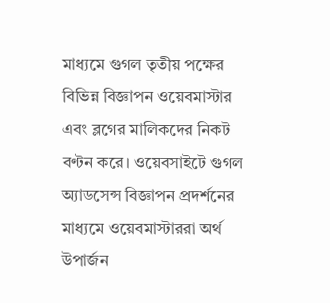মাধ্যমে গুগল তৃতীয় পক্ষের বিভিন্ন বিজ্ঞাপন ওয়েবমাস্টার এবং ব্লগের মালিকদের নিকট বণ্টন করে। ওয়েবসাইটে গুগল অ্যাডসেন্স বিজ্ঞাপন প্রদর্শনের মাধ্যমে ওয়েবমাস্টাররা অর্থ উপার্জন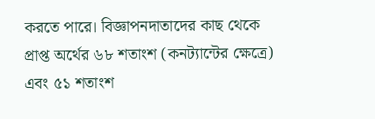করতে পারে। বিজ্ঞাপনদাতাদের কাছ থেকে প্রাপ্ত অর্থের ৬৮ শতাংশ (কনট্যান্টের ক্ষেত্রে) এবং ৫১ শতাংশ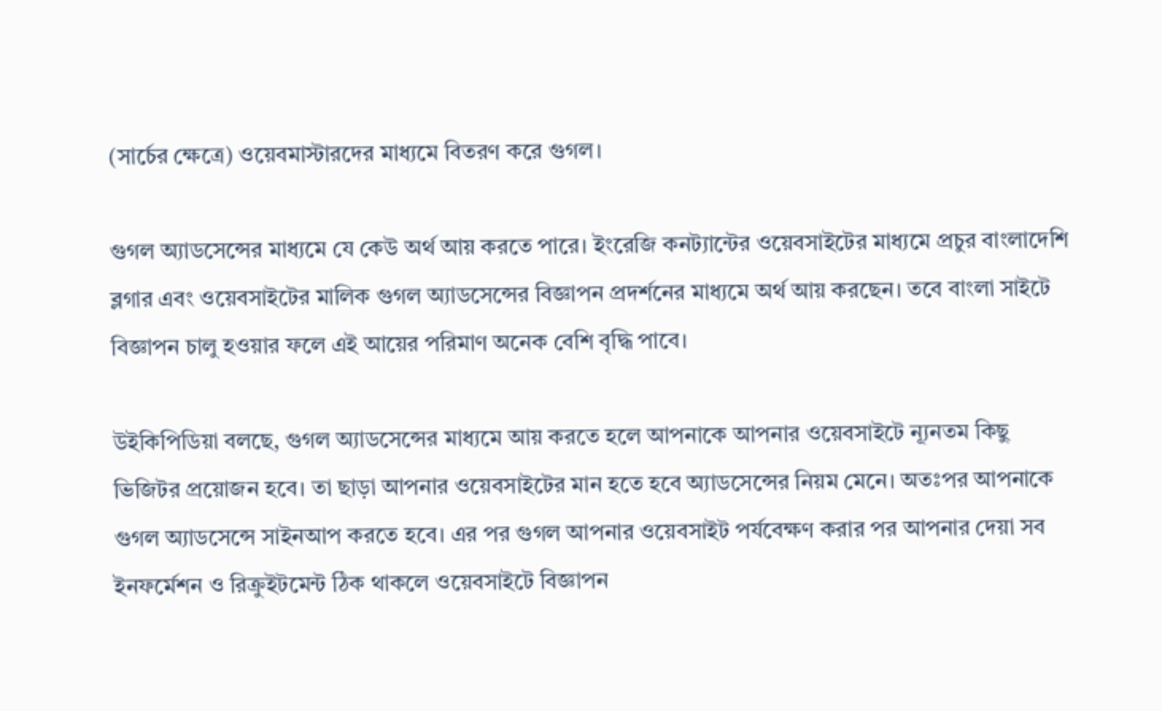(সার্চের ক্ষেত্রে) ওয়েবমাস্টারদের মাধ্যমে বিতরণ করে গুগল।

গুগল অ্যাডসেন্সের মাধ্যমে যে কেউ অর্থ আয় করতে পারে। ইংরেজি কনট্যান্টের ওয়েবসাইটের মাধ্যমে প্রচুর বাংলাদেশি ব্লগার এবং ওয়েবসাইটের মালিক গুগল অ্যাডসেন্সের বিজ্ঞাপন প্রদর্শনের মাধ্যমে অর্থ আয় করছেন। তবে বাংলা সাইটে বিজ্ঞাপন চালু হওয়ার ফলে এই আয়ের পরিমাণ অনেক বেশি বৃদ্ধি পাবে।

উইকিপিডিয়া বলছে, গুগল অ্যাডসেন্সের মাধ্যমে আয় করতে হলে আপনাকে আপনার ওয়েবসাইটে ন্যূনতম কিছু ভিজিটর প্রয়োজন হবে। তা ছাড়া আপনার ওয়েবসাইটের মান হতে হবে অ্যাডসেন্সের নিয়ম মেনে। অতঃপর আপনাকে গুগল অ্যাডসেন্সে সাইনআপ করতে হবে। এর পর গুগল আপনার ওয়েবসাইট পর্যবেক্ষণ করার পর আপনার দেয়া সব ইনফর্মেশন ও রিক্রুইটমেন্ট ঠিক থাকলে ওয়েবসাইটে বিজ্ঞাপন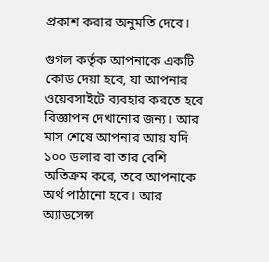প্রকাশ করার অনুমতি দেবে।

গুগল কর্তৃক আপনাকে একটি কোড দেয়া হবে, যা আপনার ওয়েবসাইটে ব্যবহার করতে হবে বিজ্ঞাপন দেখানোর জন্য। আর মাস শেষে আপনার আয় যদি ১০০ ডলার বা তার বেশি অতিক্রম করে, তবে আপনাকে অর্থ পাঠানো হবে। আর অ্যাডসেন্স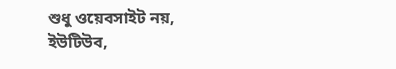শুধু ওয়েবসাইট নয়, ইউটিউব,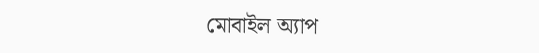মোবাইল অ্যাপ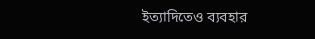ইত্যাদিতেও ব্যবহার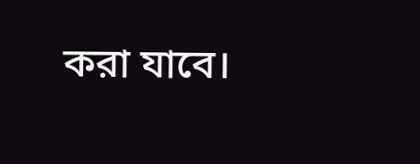করা যাবে।